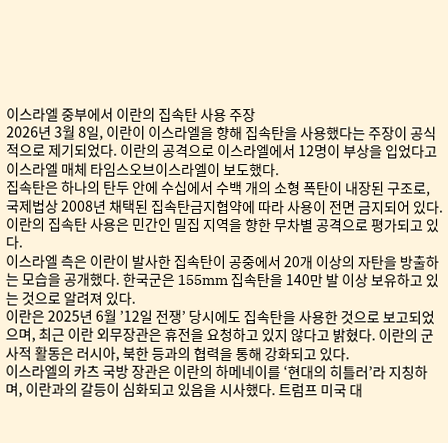이스라엘 중부에서 이란의 집속탄 사용 주장
2026년 3월 8일, 이란이 이스라엘을 향해 집속탄을 사용했다는 주장이 공식적으로 제기되었다. 이란의 공격으로 이스라엘에서 12명이 부상을 입었다고 이스라엘 매체 타임스오브이스라엘이 보도했다.
집속탄은 하나의 탄두 안에 수십에서 수백 개의 소형 폭탄이 내장된 구조로, 국제법상 2008년 채택된 집속탄금지협약에 따라 사용이 전면 금지되어 있다. 이란의 집속탄 사용은 민간인 밀집 지역을 향한 무차별 공격으로 평가되고 있다.
이스라엘 측은 이란이 발사한 집속탄이 공중에서 20개 이상의 자탄을 방출하는 모습을 공개했다. 한국군은 155mm 집속탄을 140만 발 이상 보유하고 있는 것으로 알려져 있다.
이란은 2025년 6월 ’12일 전쟁’ 당시에도 집속탄을 사용한 것으로 보고되었으며, 최근 이란 외무장관은 휴전을 요청하고 있지 않다고 밝혔다. 이란의 군사적 활동은 러시아, 북한 등과의 협력을 통해 강화되고 있다.
이스라엘의 카츠 국방 장관은 이란의 하메네이를 ‘현대의 히틀러’라 지칭하며, 이란과의 갈등이 심화되고 있음을 시사했다. 트럼프 미국 대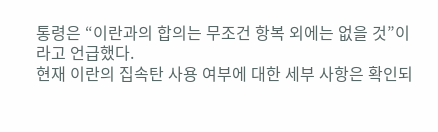통령은 “이란과의 합의는 무조건 항복 외에는 없을 것”이라고 언급했다.
현재 이란의 집속탄 사용 여부에 대한 세부 사항은 확인되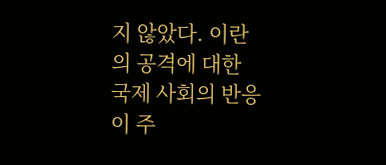지 않았다. 이란의 공격에 대한 국제 사회의 반응이 주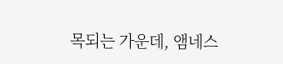목되는 가운데, 앰네스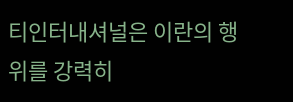티인터내셔널은 이란의 행위를 강력히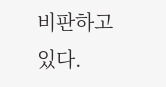비판하고 있다.